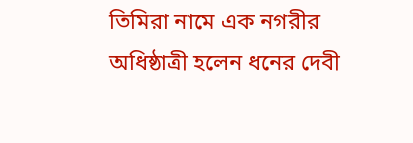তিমিরা নামে এক নগরীর অধিষ্ঠাত্রী হলেন ধনের দেবী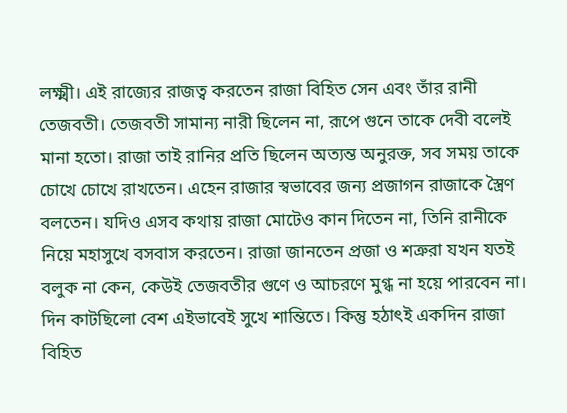লক্ষ্মী। এই রাজ্যের রাজত্ব করতেন রাজা বিহিত সেন এবং তাঁর রানী তেজবতী। তেজবতী সামান্য নারী ছিলেন না, রূপে গুনে তাকে দেবী বলেই মানা হতো। রাজা তাই রানির প্রতি ছিলেন অত্যন্ত অনুরক্ত, সব সময় তাকে চোখে চোখে রাখতেন। এহেন রাজার স্বভাবের জন্য প্রজাগন রাজাকে স্ত্রৈণ বলতেন। যদিও এসব কথায় রাজা মোটেও কান দিতেন না, তিনি রানীকে নিয়ে মহাসুখে বসবাস করতেন। রাজা জানতেন প্রজা ও শত্রুরা যখন যতই বলুক না কেন, কেউই তেজবতীর গুণে ও আচরণে মুগ্ধ না হয়ে পারবেন না।
দিন কাটছিলো বেশ এইভাবেই সুখে শান্তিতে। কিন্তু হঠাৎই একদিন রাজা বিহিত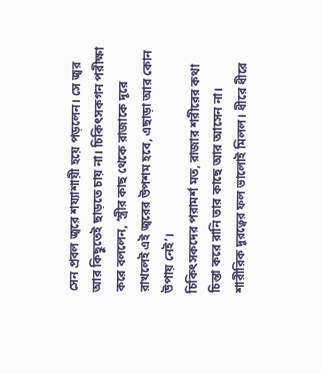সেন প্রবল জ্বরে শয্যাশায়ী হয়ে পড়লেন। সে জ্বর আর কিছুতেই ছাড়তে চায় না। চিকিৎসকগন পরীক্ষা করে বললেন, ‘স্ত্রীর কাছ থেকে রাজাকে দূরে রাখলেই এই জ্বরের উপশম হবে, এছাড়া আর কোন উপায় নেই’।
চিকিৎসকদের পরামর্শ মত, রাজার শরীরের কথা চিন্তা করে রানি তার কাছে আর আসেন না। শারীরিক দূরত্বের ফল ভালোই মিলল। ধীরে ধীরে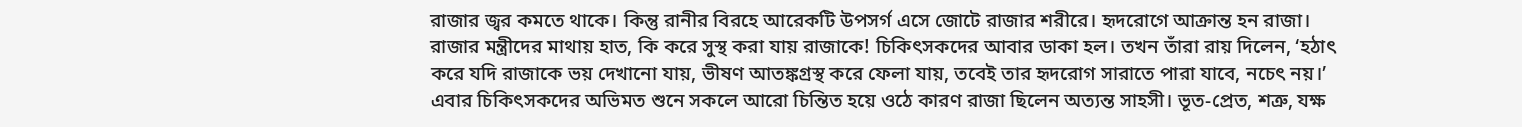রাজার জ্বর কমতে থাকে। কিন্তু রানীর বিরহে আরেকটি উপসর্গ এসে জোটে রাজার শরীরে। হৃদরোগে আক্রান্ত হন রাজা।
রাজার মন্ত্রীদের মাথায় হাত, কি করে সুস্থ করা যায় রাজাকে! চিকিৎসকদের আবার ডাকা হল। তখন তাঁরা রায় দিলেন, ‘হঠাৎ করে যদি রাজাকে ভয় দেখানো যায়, ভীষণ আতঙ্কগ্রস্থ করে ফেলা যায়, তবেই তার হৃদরোগ সারাতে পারা যাবে, নচেৎ নয়।’
এবার চিকিৎসকদের অভিমত শুনে সকলে আরো চিন্তিত হয়ে ওঠে কারণ রাজা ছিলেন অত্যন্ত সাহসী। ভূত-প্রেত, শত্রু, যক্ষ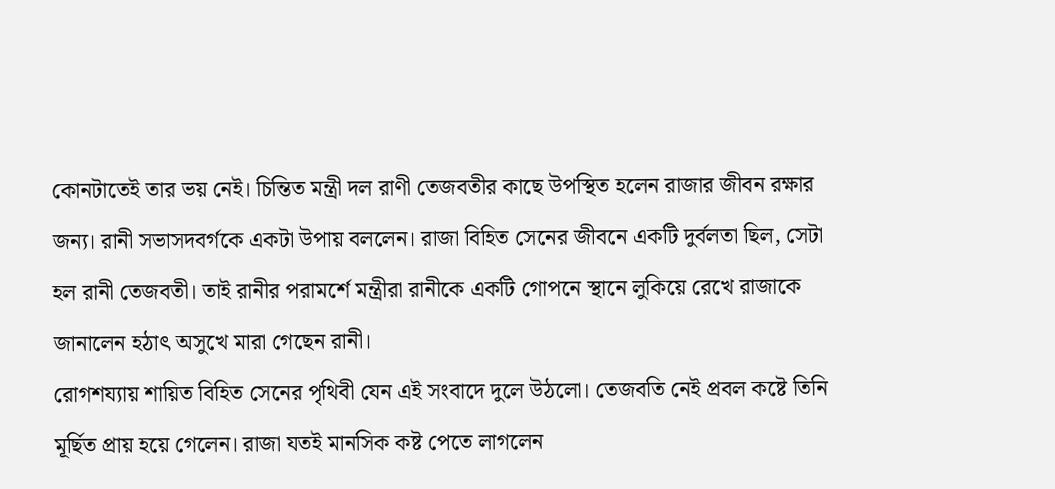কোনটাতেই তার ভয় নেই। চিন্তিত মন্ত্রী দল রাণী তেজবতীর কাছে উপস্থিত হলেন রাজার জীবন রক্ষার জন্য। রানী সভাসদবর্গকে একটা উপায় বললেন। রাজা বিহিত সেনের জীবনে একটি দুর্বলতা ছিল, সেটা হল রানী তেজবতী। তাই রানীর পরামর্শে মন্ত্রীরা রানীকে একটি গোপনে স্থানে লুকিয়ে রেখে রাজাকে জানালেন হঠাৎ অসুখে মারা গেছেন রানী।
রোগশয্যায় শায়িত বিহিত সেনের পৃথিবী যেন এই সংবাদে দুলে উঠলো। তেজবতি নেই প্রবল কষ্টে তিনি মূর্ছিত প্রায় হয়ে গেলেন। রাজা যতই মানসিক কষ্ট পেতে লাগলেন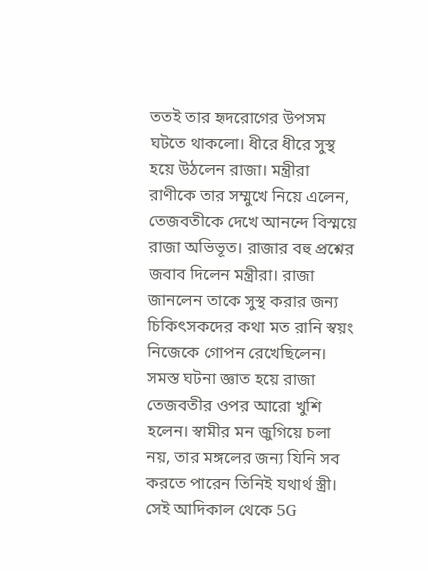ততই তার হৃদরোগের উপসম ঘটতে থাকলো। ধীরে ধীরে সুস্থ হয়ে উঠলেন রাজা। মন্ত্রীরা রাণীকে তার সম্মুখে নিয়ে এলেন, তেজবতীকে দেখে আনন্দে বিস্ময়ে রাজা অভিভূত। রাজার বহু প্রশ্নের জবাব দিলেন মন্ত্রীরা। রাজা জানলেন তাকে সুস্থ করার জন্য চিকিৎসকদের কথা মত রানি স্বয়ং নিজেকে গোপন রেখেছিলেন।
সমস্ত ঘটনা জ্ঞাত হয়ে রাজা তেজবতীর ওপর আরো খুশি হলেন। স্বামীর মন জুগিয়ে চলা নয়, তার মঙ্গলের জন্য যিনি সব করতে পারেন তিনিই যথার্থ স্ত্রী।
সেই আদিকাল থেকে 5G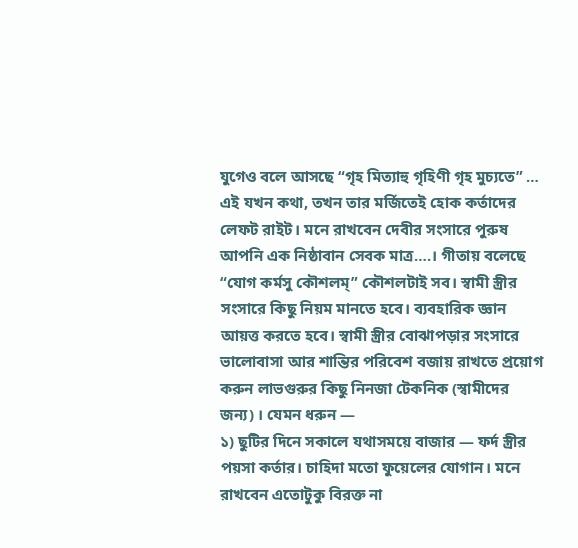যুগেও বলে আসছে “গৃহ মিত্যাহু গৃহিণী গৃহ মুচ্যতে” … এই যখন কথা, তখন তার মর্জিতেই হোক কর্তাদের লেফট রাইট। মনে রাখবেন দেবীর সংসারে পুরুষ আপনি এক নিষ্ঠাবান সেবক মাত্র….। গীতায় বলেছে “যোগ কর্মসু কৌশলম্” কৌশলটাই সব। স্বামী স্ত্রীর সংসারে কিছু নিয়ম মানতে হবে। ব্যবহারিক জ্ঞান আয়ত্ত করতে হবে। স্বামী স্ত্রীর বোঝাপড়ার সংসারে ভালোবাসা আর শান্তির পরিবেশ বজায় রাখতে প্রয়োগ করুন লাভগুরুর কিছু নিনজা টেকনিক (স্বামীদের জন্য) । যেমন ধরুন —
১) ছুটির দিনে সকালে যথাসময়ে বাজার — ফর্দ স্ত্রীর পয়সা কর্তার। চাহিদা মতো ফুয়েলের যোগান। মনে রাখবেন এতোটুকু বিরক্ত না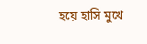হয়ে হাসি মুখে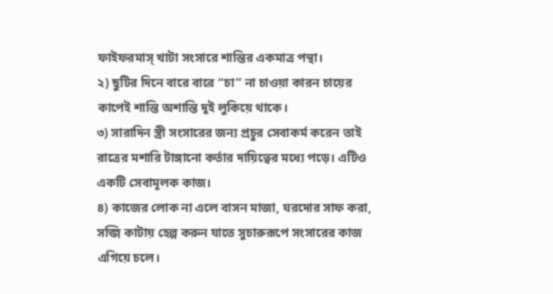ফাইফরমাস্ খাটা সংসারে শান্তির একমাত্র পন্থা।
২) ছুটির দিনে বারে বারে “চা” না চাওয়া কারন চায়ের কাপেই শান্তি অশান্তি দুই লুকিয়ে থাকে।
৩) সারাদিন স্ত্রী সংসারের জন্য প্রচুর সেবাকর্ম করেন তাই রাত্রের মশারি টাঙ্গানো কর্তার দায়িত্বের মধ্যে পড়ে। এটিও একটি সেবামূলক কাজ।
৪) কাজের লোক না এলে বাসন মাজা, ঘরদোর সাফ করা, সব্জি কাটায় হেল্প করুন যাতে সুচারুরূপে সংসারের কাজ এগিয়ে চলে।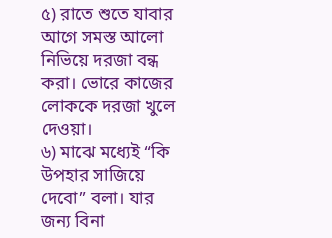৫) রাতে শুতে যাবার আগে সমস্ত আলো নিভিয়ে দরজা বন্ধ করা। ভোরে কাজের লোককে দরজা খুলে দেওয়া।
৬) মাঝে মধ্যেই “কি উপহার সাজিয়ে দেবো” বলা। যার জন্য বিনা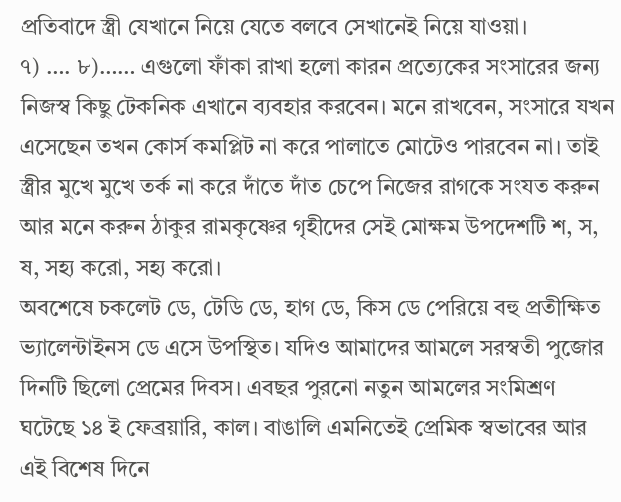প্রতিবাদে স্ত্রী যেখানে নিয়ে যেতে বলবে সেখানেই নিয়ে যাওয়া।
৭) …. ৮)…… এগুলো ফাঁকা রাখা হলো কারন প্রত্যেকের সংসারের জন্য নিজস্ব কিছু টেকনিক এখানে ব্যবহার করবেন। মনে রাখবেন, সংসারে যখন এসেছেন তখন কোর্স কমপ্লিট না করে পালাতে মোটেও পারবেন না। তাই স্ত্রীর মুখে মুখে তর্ক না করে দাঁতে দাঁত চেপে নিজের রাগকে সংযত করুন আর মনে করুন ঠাকুর রামকৃষ্ণের গৃহীদের সেই মোক্ষম উপদেশটি শ, স, ষ, সহ্য করো, সহ্য করো।
অবশেষে চকলেট ডে, টেডি ডে, হাগ ডে, কিস ডে পেরিয়ে বহু প্রতীক্ষিত ভ্যালেন্টাইনস ডে এসে উপস্থিত। যদিও আমাদের আমলে সরস্বতী পুজোর দিনটি ছিলো প্রেমের দিবস। এবছর পুরনো নতুন আমলের সংমিশ্রণ ঘটেছে ১৪ ই ফেব্রয়ারি, কাল। বাঙালি এমনিতেই প্রেমিক স্বভাবের আর এই বিশেষ দিনে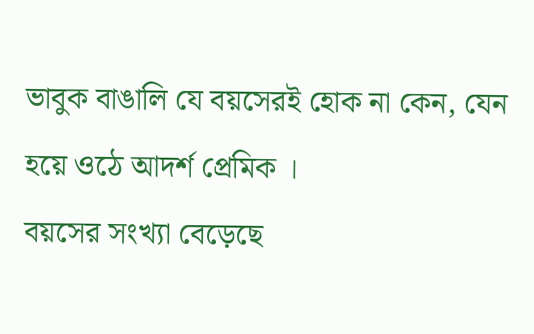ভাবুক বাঙালি যে বয়সেরই হোক না কেন, যেন হয়ে ওঠে আদর্শ প্রেমিক ।
বয়সের সংখ্যা বেড়েছে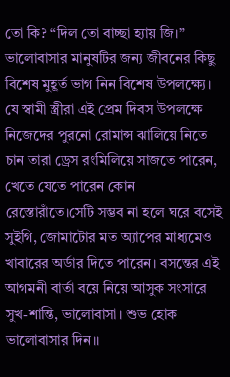তো কি? “দিল তো বাচ্ছা হ্যায় জি।” ভালোবাসার মানুষটির জন্য জীবনের কিছু বিশেষ মুহূর্ত ভাগ নিন বিশেষ উপলক্ষ্যে। যে স্বামী স্ত্রীরা এই প্রেম দিবস উপলক্ষে নিজেদের পুরনো রোমান্স ঝালিয়ে নিতে চান তারা ড্রেস রংমিলিয়ে সাজতে পারেন, খেতে যেতে পারেন কোন রেস্তোরাঁতে।সেটি সম্ভব না হলে ঘরে বসেই সুইগি, জোমাটোর মত অ্যাপের মাধ্যমেও খাবারের অর্ডার দিতে পারেন। বসন্তের এই আগমনী বার্তা বয়ে নিয়ে আসুক সংসারে সুখ-শান্তি, ভালোবাসা। শুভ হোক ভালোবাসার দিন।।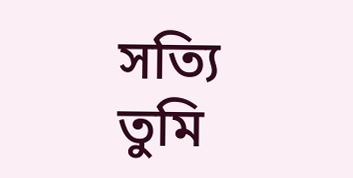সত্যি তুমি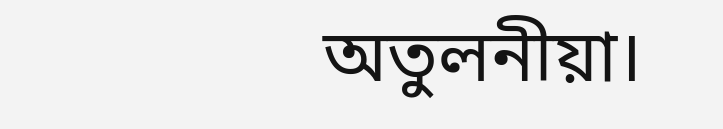অতুলনীয়া।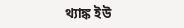থ্যাঙ্ক ইউ